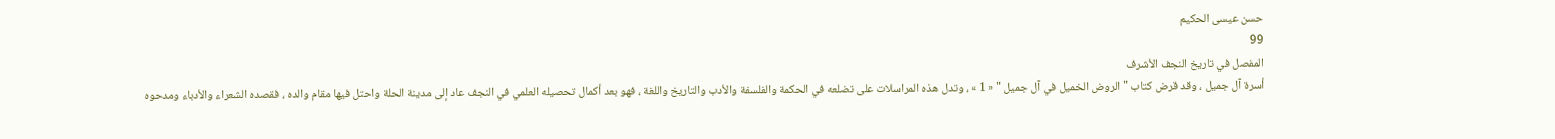حسن عيسى الحكيم
99
المفصل في تاريخ النجف الأشرف
أسرة آل جميل ، وقد قرض كتاب " الروض الخميل في آل جميل " « 1 » ، وتدل هذه المراسلات على تضلعه في الحكمة والفلسفة والأدب والتاريخ واللغة ، فهو بعد أكمال تحصيله العلمي في النجف عاد إلى مدينة الحلة واحتل فيها مقام والده ، فقصده الشعراء والأدباء ومدحوه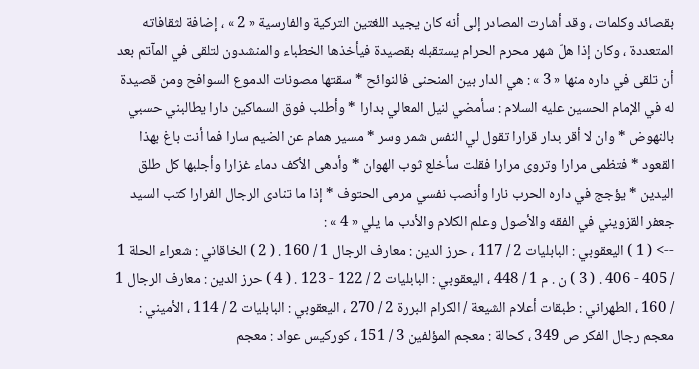بقصائد وكلمات ، وقد أشارت المصادر إلى أنه كان يجيد اللغتين التركية والفارسية « 2 » ، إضافة لثقافاته المتعددة ، وكان إذا هلّ شهر محرم الحرام يستقبله بقصيدة فيأخذها الخطباء والمنشدون لتلقى في المآتم بعد أن تلقى في داره منها « 3 » : هي الدار بين المنحنى فالنوائح * سقتها مصونات الدموع السوافح ومن قصيدة له في الإمام الحسين عليه السلام : سأمضي لنيل المعالي بدارا * وأطلب فوق السماكين دارا يطالبني حسبي بالنهوض * وان لا أقر بدار قرارا تقول لي النفس شمر وسر * مسير همام عن الضيم سارا فما أنت باغ بهذا القعود * فتظمى مرارا وتروى مرارا فقلت سأخلع ثوب الهوان * وأدهى الأكف دماء غزارا وأجلبها كل طلق اليدين * يؤجج في داره الحرب نارا وأنصب نفسي مرمى الحتوف * إذا ما تنادى الرجال الفرارا كتب السيد جعفر القزويني في الفقه والأصول وعلم الكلام والأدب ما يلي « 4 » :
--> ( 1 ) اليعقوبي : البابليات 2 / 117 ، حرز الدين : معارف الرجال 1 / 160 . ( 2 ) الخاقاني : شعراء الحلة 1 / 405 - 406 . ( 3 ) ن . م 1 / 448 ، اليعقوبي : البابليات 2 / 122 - 123 . ( 4 ) حرز الدين : معارف الرجال 1 / 160 ، الطهراني : طبقات أعلام الشيعة / الكرام البررة 2 / 270 ، اليعقوبي : البابليات 2 / 114 ، الأميني : معجم رجال الفكر ص 349 ، كحالة : معجم المؤلفين 3 / 151 ، كوركيس عواد : معجم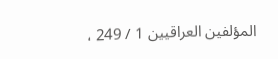المؤلفين العراقيين 1 / 249 ،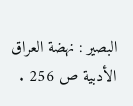البصير : نهضة العراق الأدبية ص 256 .